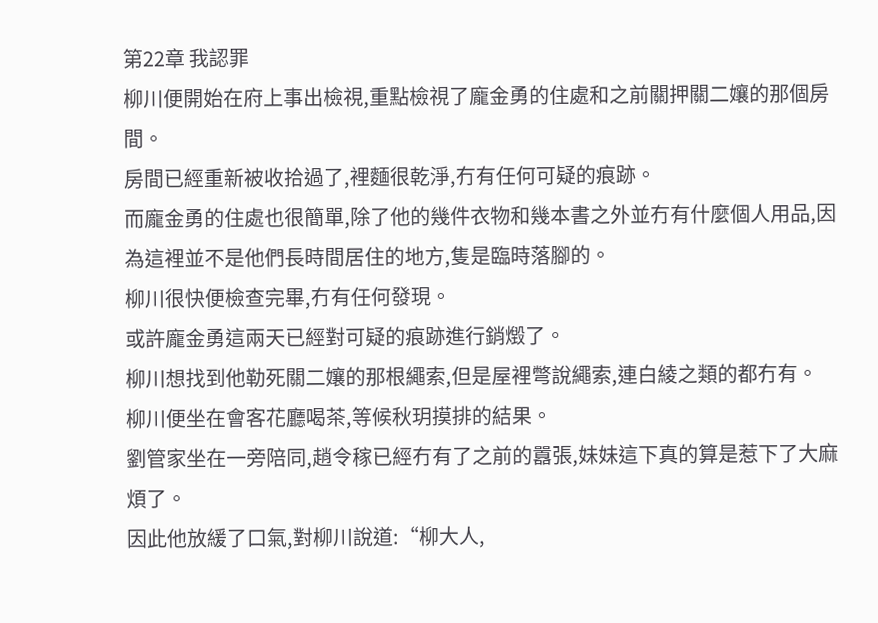第22章 我認罪
柳川便開始在府上事出檢視,重點檢視了龐金勇的住處和之前關押關二孃的那個房間。
房間已經重新被收拾過了,裡麵很乾淨,冇有任何可疑的痕跡。
而龐金勇的住處也很簡單,除了他的幾件衣物和幾本書之外並冇有什麼個人用品,因為這裡並不是他們長時間居住的地方,隻是臨時落腳的。
柳川很快便檢查完畢,冇有任何發現。
或許龐金勇這兩天已經對可疑的痕跡進行銷燬了。
柳川想找到他勒死關二孃的那根繩索,但是屋裡彆說繩索,連白綾之類的都冇有。
柳川便坐在會客花廳喝茶,等候秋玥摸排的結果。
劉管家坐在一旁陪同,趙令稼已經冇有了之前的囂張,妹妹這下真的算是惹下了大麻煩了。
因此他放緩了口氣,對柳川說道:“柳大人,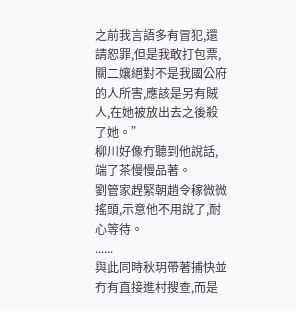之前我言語多有冒犯,還請恕罪,但是我敢打包票,關二孃絕對不是我國公府的人所害,應該是另有賊人,在她被放出去之後殺了她。”
柳川好像冇聽到他說話,端了茶慢慢品著。
劉管家趕緊朝趙令稼微微搖頭,示意他不用說了,耐心等待。
......
與此同時秋玥帶著捕快並冇有直接進村搜查,而是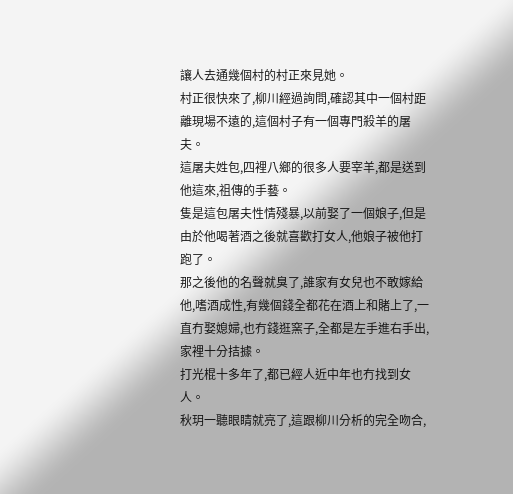讓人去通幾個村的村正來見她。
村正很快來了,柳川經過詢問,確認其中一個村距離現場不遠的,這個村子有一個專門殺羊的屠夫。
這屠夫姓包,四裡八鄉的很多人要宰羊,都是送到他這來,祖傳的手藝。
隻是這包屠夫性情殘暴,以前娶了一個娘子,但是由於他喝著酒之後就喜歡打女人,他娘子被他打跑了。
那之後他的名聲就臭了,誰家有女兒也不敢嫁給他,嗜酒成性,有幾個錢全都花在酒上和賭上了,一直冇娶媳婦,也冇錢逛窯子,全都是左手進右手出,家裡十分拮據。
打光棍十多年了,都已經人近中年也冇找到女人。
秋玥一聽眼睛就亮了,這跟柳川分析的完全吻合,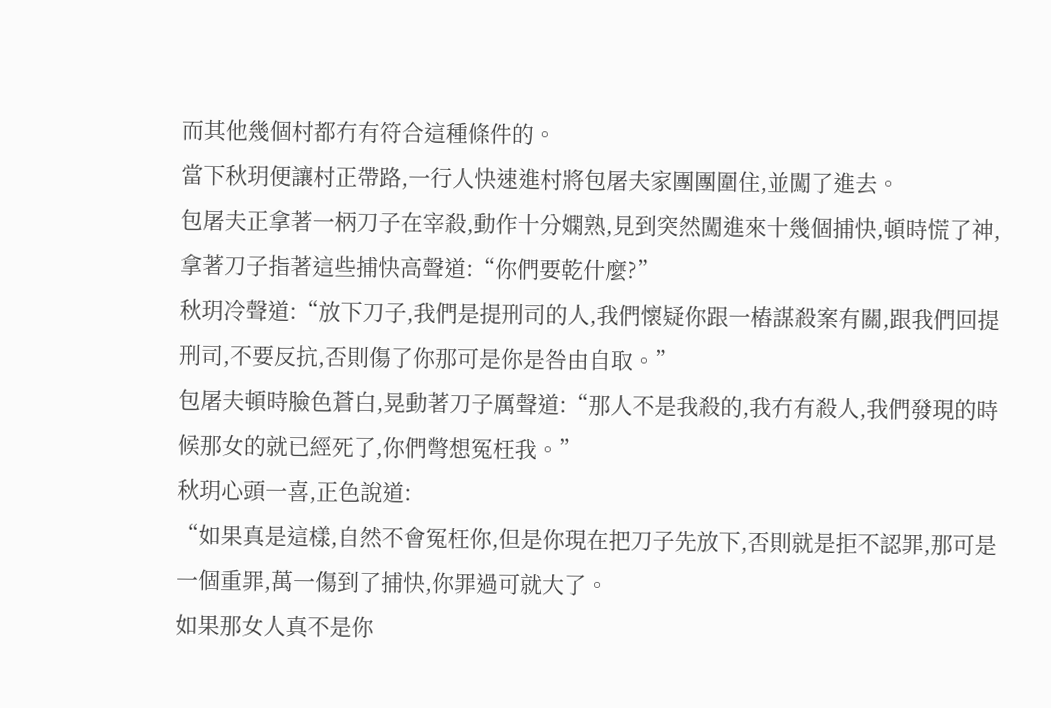而其他幾個村都冇有符合這種條件的。
當下秋玥便讓村正帶路,一行人快速進村將包屠夫家團團圍住,並闖了進去。
包屠夫正拿著一柄刀子在宰殺,動作十分嫻熟,見到突然闖進來十幾個捕快,頓時慌了神,拿著刀子指著這些捕快高聲道:“你們要乾什麼?”
秋玥冷聲道:“放下刀子,我們是提刑司的人,我們懷疑你跟一樁謀殺案有關,跟我們回提刑司,不要反抗,否則傷了你那可是你是咎由自取。”
包屠夫頓時臉色蒼白,晃動著刀子厲聲道:“那人不是我殺的,我冇有殺人,我們發現的時候那女的就已經死了,你們彆想冤枉我。”
秋玥心頭一喜,正色說道:
“如果真是這樣,自然不會冤枉你,但是你現在把刀子先放下,否則就是拒不認罪,那可是一個重罪,萬一傷到了捕快,你罪過可就大了。
如果那女人真不是你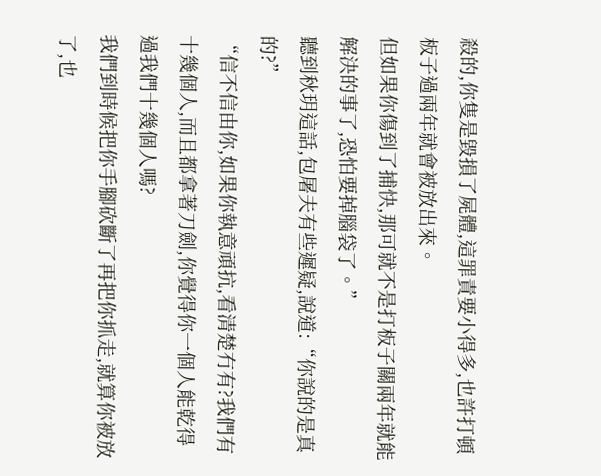殺的,你隻是毀損了屍體,這罪責要小得多,也許打頓板子過兩年就會被放出來。
但如果你傷到了捕快,那可就不是打板子關兩年就能解決的事了,恐怕要掉腦袋了。”
聽到秋玥這話,包屠夫有些遲疑,說道:“你說的是真的?”
“信不信由你,如果你執意頑抗,看清楚冇有?我們有十幾個人,而且都拿著刀劍,你覺得你一個人能乾得過我們十幾個人嗎?
我們到時候把你手腳砍斷了再把你抓走,就算你被放了,也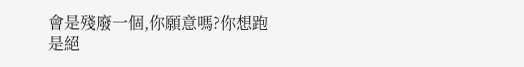會是殘廢一個,你願意嗎?你想跑是絕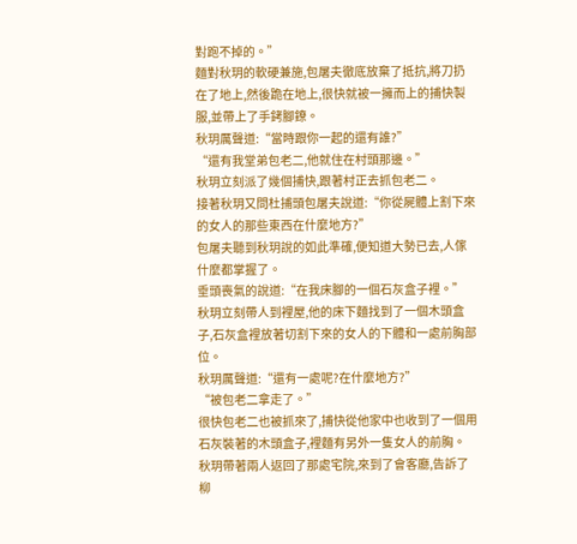對跑不掉的。”
麵對秋玥的軟硬兼施,包屠夫徹底放棄了抵抗,將刀扔在了地上,然後跪在地上,很快就被一擁而上的捕快製服,並帶上了手銬腳鐐。
秋玥厲聲道:“當時跟你一起的還有誰?”
“還有我堂弟包老二,他就住在村頭那邊。”
秋玥立刻派了幾個捕快,跟著村正去抓包老二。
接著秋玥又問杜捕頭包屠夫說道:“你從屍體上割下來的女人的那些東西在什麼地方?”
包屠夫聽到秋玥說的如此準確,便知道大勢已去,人傢什麼都掌握了。
垂頭喪氣的說道:“在我床腳的一個石灰盒子裡。”
秋玥立刻帶人到裡屋,他的床下麵找到了一個木頭盒子,石灰盒裡放著切割下來的女人的下體和一處前胸部位。
秋玥厲聲道:“還有一處呢?在什麼地方?”
“被包老二拿走了。”
很快包老二也被抓來了,捕快從他家中也收到了一個用石灰裝著的木頭盒子,裡麵有另外一隻女人的前胸。
秋玥帶著兩人返回了那處宅院,來到了會客廳,告訴了柳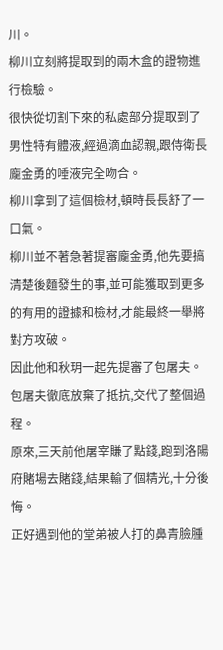川。
柳川立刻將提取到的兩木盒的證物進行檢驗。
很快從切割下來的私處部分提取到了男性特有體液,經過滴血認親,跟侍衛長龐金勇的唾液完全吻合。
柳川拿到了這個檢材,頓時長長舒了一口氣。
柳川並不著急著提審龐金勇,他先要搞清楚後麵發生的事,並可能獲取到更多的有用的證據和檢材,才能最終一舉將對方攻破。
因此他和秋玥一起先提審了包屠夫。
包屠夫徹底放棄了抵抗,交代了整個過程。
原來,三天前他屠宰賺了點錢,跑到洛陽府賭場去賭錢,結果輸了個精光,十分後悔。
正好遇到他的堂弟被人打的鼻青臉腫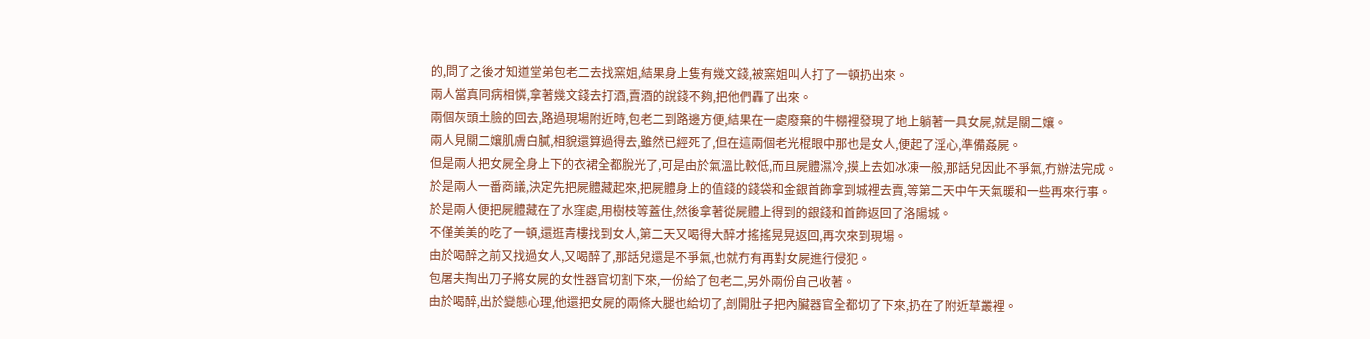的,問了之後才知道堂弟包老二去找窯姐,結果身上隻有幾文錢,被窯姐叫人打了一頓扔出來。
兩人當真同病相憐,拿著幾文錢去打酒,賣酒的說錢不夠,把他們轟了出來。
兩個灰頭土臉的回去,路過現場附近時,包老二到路邊方便,結果在一處廢棄的牛棚裡發現了地上躺著一具女屍,就是關二孃。
兩人見關二孃肌膚白膩,相貌還算過得去,雖然已經死了,但在這兩個老光棍眼中那也是女人,便起了淫心,準備姦屍。
但是兩人把女屍全身上下的衣裙全都脫光了,可是由於氣溫比較低,而且屍體濕冷,摸上去如冰凍一般,那話兒因此不爭氣,冇辦法完成。
於是兩人一番商議,決定先把屍體藏起來,把屍體身上的值錢的錢袋和金銀首飾拿到城裡去賣,等第二天中午天氣暖和一些再來行事。
於是兩人便把屍體藏在了水窪處,用樹枝等蓋住,然後拿著從屍體上得到的銀錢和首飾返回了洛陽城。
不僅美美的吃了一頓,還逛青樓找到女人,第二天又喝得大醉才搖搖晃晃返回,再次來到現場。
由於喝醉之前又找過女人,又喝醉了,那話兒還是不爭氣,也就冇有再對女屍進行侵犯。
包屠夫掏出刀子將女屍的女性器官切割下來,一份給了包老二,另外兩份自己收著。
由於喝醉,出於變態心理,他還把女屍的兩條大腿也給切了,剖開肚子把內臟器官全都切了下來,扔在了附近草叢裡。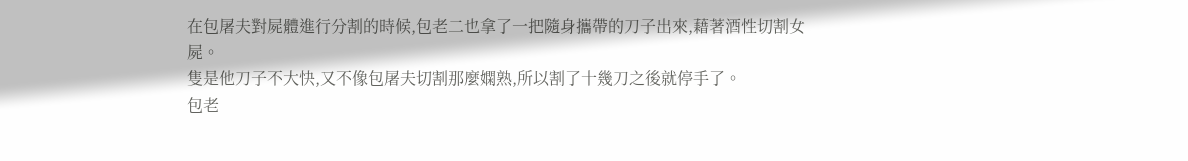在包屠夫對屍體進行分割的時候,包老二也拿了一把隨身攜帶的刀子出來,藉著酒性切割女屍。
隻是他刀子不大快,又不像包屠夫切割那麼嫻熟,所以割了十幾刀之後就停手了。
包老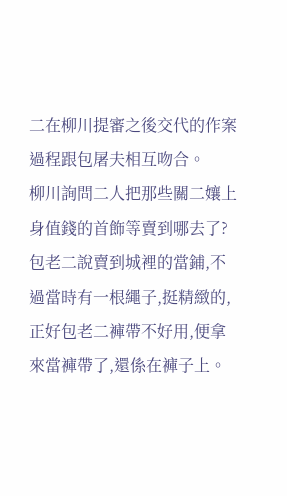二在柳川提審之後交代的作案過程跟包屠夫相互吻合。
柳川詢問二人把那些關二孃上身值錢的首飾等賣到哪去了?
包老二說賣到城裡的當鋪,不過當時有一根繩子,挺精緻的,正好包老二褲帶不好用,便拿來當褲帶了,還係在褲子上。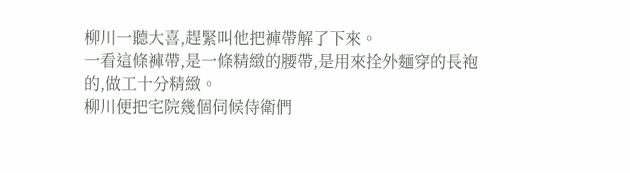柳川一聽大喜,趕緊叫他把褲帶解了下來。
一看這條褲帶,是一條精緻的腰帶,是用來拴外麵穿的長袍的,做工十分精緻。
柳川便把宅院幾個伺候侍衛們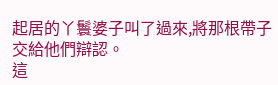起居的丫鬟婆子叫了過來,將那根帶子交給他們辯認。
這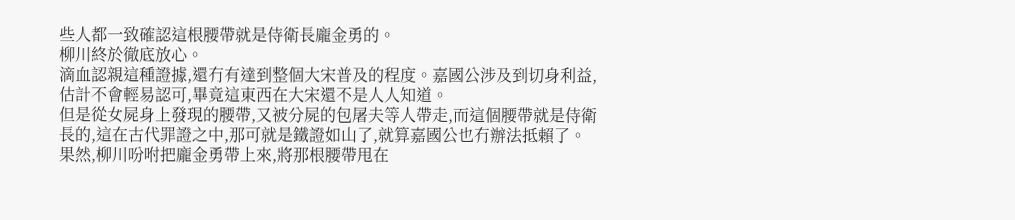些人都一致確認這根腰帶就是侍衛長龐金勇的。
柳川終於徹底放心。
滴血認親這種證據,還冇有達到整個大宋普及的程度。嘉國公涉及到切身利益,估計不會輕易認可,畢竟這東西在大宋還不是人人知道。
但是從女屍身上發現的腰帶,又被分屍的包屠夫等人帶走,而這個腰帶就是侍衛長的,這在古代罪證之中,那可就是鐵證如山了,就算嘉國公也冇辦法抵賴了。
果然,柳川吩咐把龐金勇帶上來,將那根腰帶甩在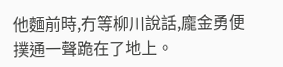他麵前時,冇等柳川說話,龐金勇便撲通一聲跪在了地上。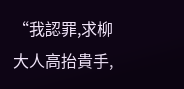“我認罪,求柳大人高抬貴手,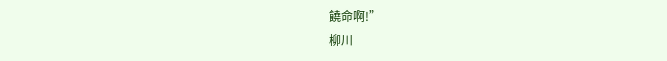饒命啊!”
柳川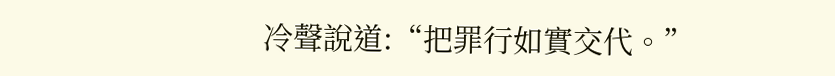冷聲說道:“把罪行如實交代。”